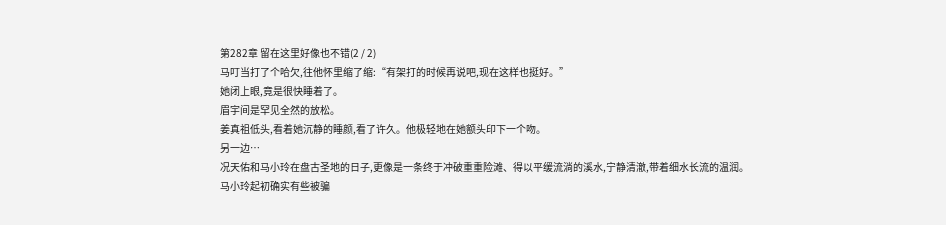第282章 留在这里好像也不错(2 / 2)
马叮当打了个哈欠,往他怀里缩了缩:“有架打的时候再说吧,现在这样也挺好。”
她闭上眼,竟是很快睡着了。
眉宇间是罕见全然的放松。
姜真祖低头,看着她沉静的睡颜,看了许久。他极轻地在她额头印下一个吻。
另一边…
况天佑和马小玲在盘古圣地的日子,更像是一条终于冲破重重险滩、得以平缓流淌的溪水,宁静清澈,带着细水长流的温润。
马小玲起初确实有些被骗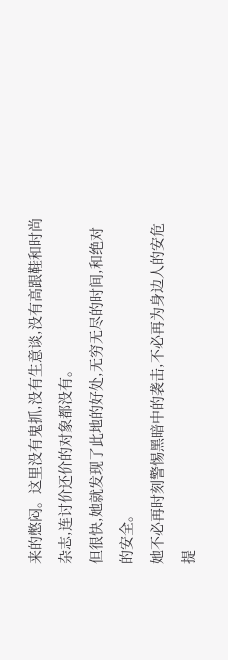来的憋闷。这里没有鬼抓,没有生意谈,没有高跟鞋和时尚杂志,连讨价还价的对象都没有。
但很快,她就发现了此地的好处,无穷无尽的时间,和绝对的安全。
她不必再时刻警惕黑暗中的袭击,不必再为身边人的安危提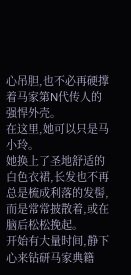心吊胆,也不必再硬撑着马家第N代传人的强悍外壳。
在这里,她可以只是马小玲。
她换上了圣地舒适的白色衣裙,长发也不再总是梳成利落的发髻,而是常常披散着,或在脑后松松挽起。
开始有大量时间,静下心来钻研马家典籍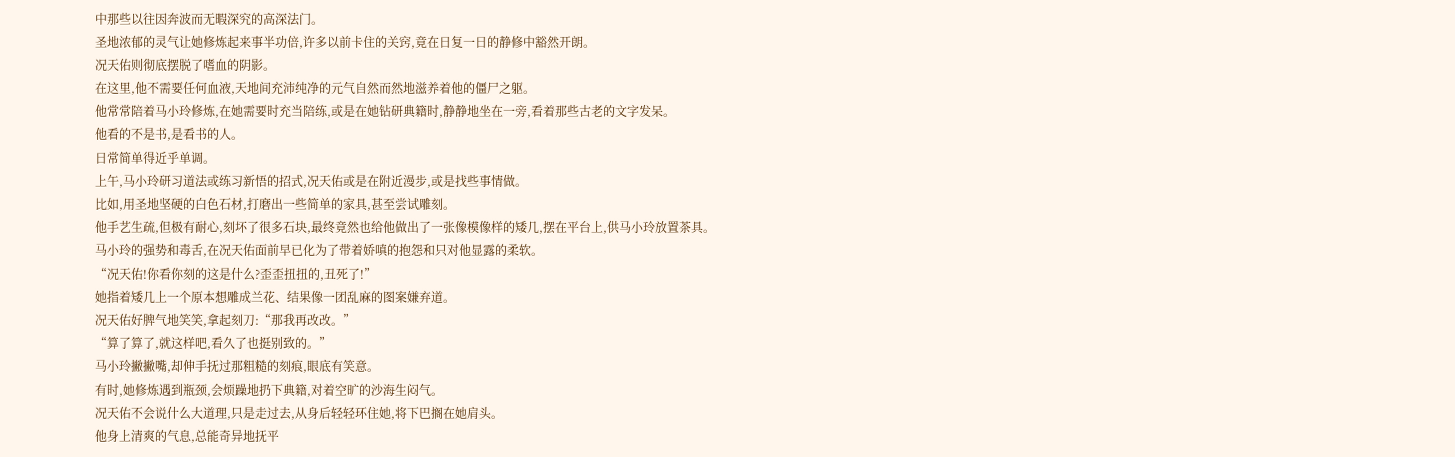中那些以往因奔波而无暇深究的高深法门。
圣地浓郁的灵气让她修炼起来事半功倍,许多以前卡住的关窍,竟在日复一日的静修中豁然开朗。
况天佑则彻底摆脱了嗜血的阴影。
在这里,他不需要任何血液,天地间充沛纯净的元气自然而然地滋养着他的僵尸之躯。
他常常陪着马小玲修炼,在她需要时充当陪练,或是在她钻研典籍时,静静地坐在一旁,看着那些古老的文字发呆。
他看的不是书,是看书的人。
日常简单得近乎单调。
上午,马小玲研习道法或练习新悟的招式,况天佑或是在附近漫步,或是找些事情做。
比如,用圣地坚硬的白色石材,打磨出一些简单的家具,甚至尝试雕刻。
他手艺生疏,但极有耐心,刻坏了很多石块,最终竟然也给他做出了一张像模像样的矮几,摆在平台上,供马小玲放置茶具。
马小玲的强势和毒舌,在况天佑面前早已化为了带着娇嗔的抱怨和只对他显露的柔软。
“况天佑!你看你刻的这是什么?歪歪扭扭的,丑死了!”
她指着矮几上一个原本想雕成兰花、结果像一团乱麻的图案嫌弃道。
况天佑好脾气地笑笑,拿起刻刀:“那我再改改。”
“算了算了,就这样吧,看久了也挺别致的。”
马小玲撇撇嘴,却伸手抚过那粗糙的刻痕,眼底有笑意。
有时,她修炼遇到瓶颈,会烦躁地扔下典籍,对着空旷的沙海生闷气。
况天佑不会说什么大道理,只是走过去,从身后轻轻环住她,将下巴搁在她肩头。
他身上清爽的气息,总能奇异地抚平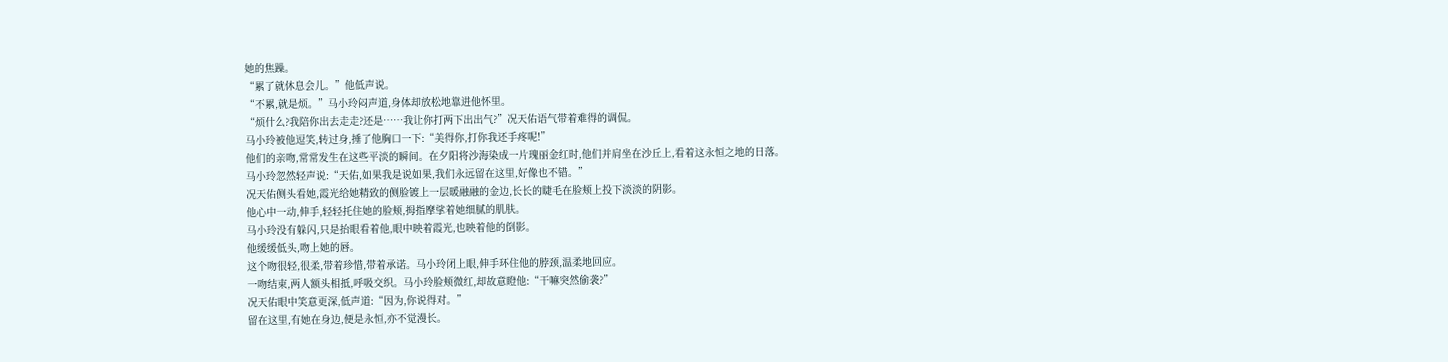她的焦躁。
“累了就休息会儿。”他低声说。
“不累,就是烦。”马小玲闷声道,身体却放松地靠进他怀里。
“烦什么?我陪你出去走走?还是……我让你打两下出出气?”况天佑语气带着难得的调侃。
马小玲被他逗笑,转过身,捶了他胸口一下:“美得你,打你我还手疼呢!”
他们的亲吻,常常发生在这些平淡的瞬间。在夕阳将沙海染成一片瑰丽金红时,他们并肩坐在沙丘上,看着这永恒之地的日落。
马小玲忽然轻声说:“天佑,如果我是说如果,我们永远留在这里,好像也不错。”
况天佑侧头看她,霞光给她精致的侧脸镀上一层暖融融的金边,长长的睫毛在脸颊上投下淡淡的阴影。
他心中一动,伸手,轻轻托住她的脸颊,拇指摩挲着她细腻的肌肤。
马小玲没有躲闪,只是抬眼看着他,眼中映着霞光,也映着他的倒影。
他缓缓低头,吻上她的唇。
这个吻很轻,很柔,带着珍惜,带着承诺。马小玲闭上眼,伸手环住他的脖颈,温柔地回应。
一吻结束,两人额头相抵,呼吸交织。马小玲脸颊微红,却故意瞪他:“干嘛突然偷袭?”
况天佑眼中笑意更深,低声道:“因为,你说得对。”
留在这里,有她在身边,便是永恒,亦不觉漫长。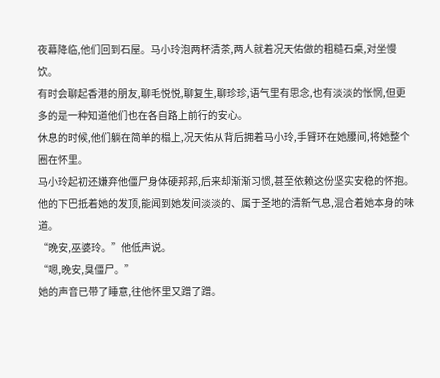夜幕降临,他们回到石屋。马小玲泡两杯清茶,两人就着况天佑做的粗糙石桌,对坐慢饮。
有时会聊起香港的朋友,聊毛悦悦,聊复生,聊珍珍,语气里有思念,也有淡淡的怅惘,但更多的是一种知道他们也在各自路上前行的安心。
休息的时候,他们躺在简单的榻上,况天佑从背后拥着马小玲,手臂环在她腰间,将她整个圈在怀里。
马小玲起初还嫌弃他僵尸身体硬邦邦,后来却渐渐习惯,甚至依赖这份坚实安稳的怀抱。
他的下巴抵着她的发顶,能闻到她发间淡淡的、属于圣地的清新气息,混合着她本身的味道。
“晚安,巫婆玲。”他低声说。
“嗯,晚安,臭僵尸。”
她的声音已带了睡意,往他怀里又蹭了蹭。